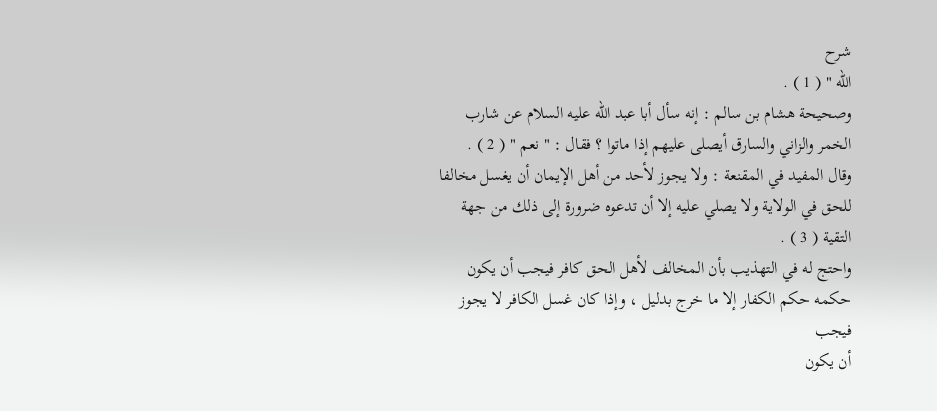شرح
الله " ( 1 ) .
وصحيحة هشام بن سالم : إنه سأل أبا عبد الله عليه السلام عن شارب
الخمر والزاني والسارق أيصلى عليهم إذا ماتوا ؟ فقال : " نعم " ( 2 ) .
وقال المفيد في المقنعة : ولا يجوز لأحد من أهل الإيمان أن يغسل مخالفا
للحق في الولاية ولا يصلي عليه إلا أن تدعوه ضرورة إلى ذلك من جهة
التقية ( 3 ) .
واحتج له في التهذيب بأن المخالف لأهل الحق كافر فيجب أن يكون
حكمه حكم الكفار إلا ما خرج بدليل ، وإذا كان غسل الكافر لا يجوز فيجب
أن يكون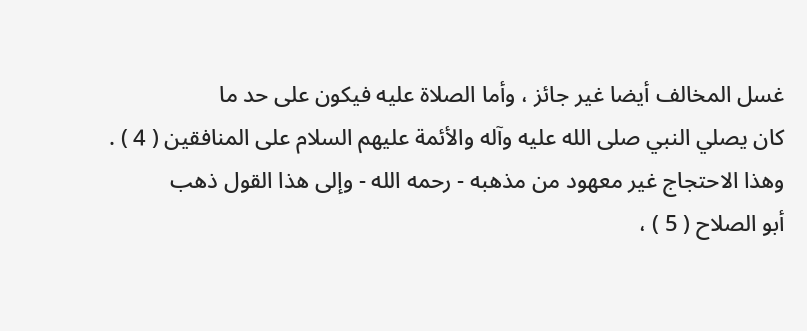غسل المخالف أيضا غير جائز ، وأما الصلاة عليه فيكون على حد ما
كان يصلي النبي صلى الله عليه وآله والأئمة عليهم السلام على المنافقين ( 4 ) .
وهذا الاحتجاج غير معهود من مذهبه - رحمه الله - وإلى هذا القول ذهب
أبو الصلاح ( 5 ) ،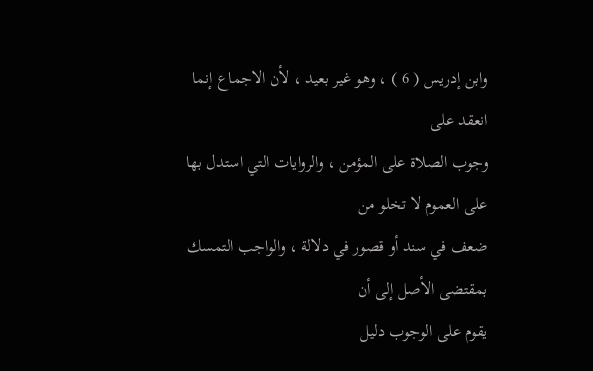وابن إدريس ( 6 ) ، وهو غير بعيد ، لأن الاجماع إنما انعقد على
وجوب الصلاة على المؤمن ، والروايات التي استدل بها على العموم لا تخلو من
ضعف في سند أو قصور في دلالة ، والواجب التمسك بمقتضى الأصل إلى أن
يقوم على الوجوب دليل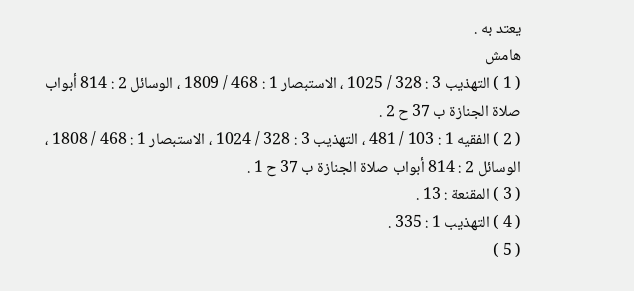يعتد به .
هامش
( 1 ) التهذيب 3 : 328 / 1025 ، الاستبصار 1 : 468 / 1809 ، الوسائل 2 : 814 أبواب
صلاة الجنازة ب 37 ح 2 .
( 2 ) الفقيه 1 : 103 / 481 ، التهذيب 3 : 328 / 1024 ، الاستبصار 1 : 468 / 1808 ،
الوسائل 2 : 814 أبواب صلاة الجنازة ب 37 ح 1 .
( 3 ) المقنعة : 13 .
( 4 ) التهذيب 1 : 335 .
( 5 )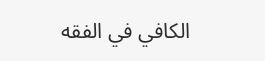الكافي في الفقه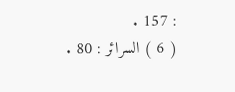: 157 .
( 6 ) السرائر : 80 .